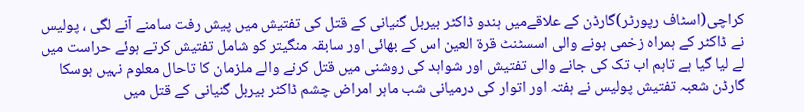کراچی(اسٹاف رپورٹر)گارڈن کے علاقےمیں ہندو ڈاکٹر بیربل گنیانی کے قتل کی تفتیش میں پیش رفت سامنے آنے لگی ، پولیس نے ڈاکٹر کے ہمراہ زخمی ہونے والی اسسٹنٹ قرۃ العین اس کے بھائی اور سابقہ منگیتر کو شامل تفتیش کرتے ہوئے حراست میں لے لیا گیا ہے تاہم اب تک کی جانے والی تفتیش اور شواہد کی روشنی میں قتل کرنے والے ملزمان کا تاحال معلوم نہیں ہوسکا
گارڈن شعبہ تفتیش پولیس نے ہفتہ اور اتوار کی درمیانی شب ماہر امراض چشم ڈاکٹر بیربل گنیانی کے قتل میں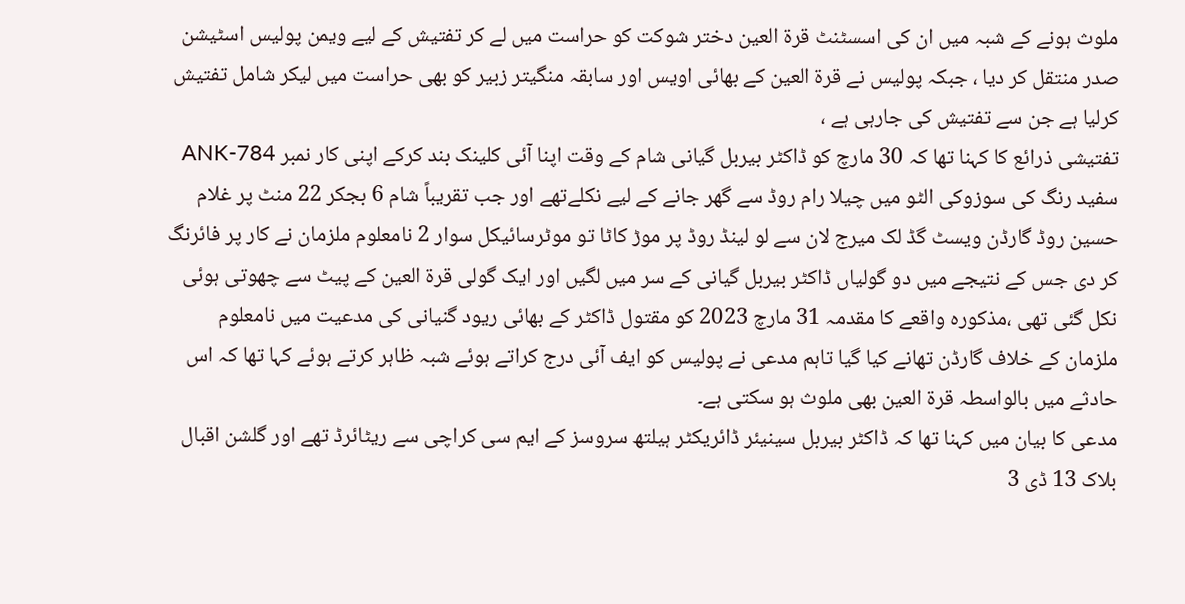ملوث ہونے کے شبہ میں ان کی اسسٹنٹ قرۃ العین دختر شوکت کو حراست میں لے کر تفتیش کے لیے ویمن پولیس اسٹیشن صدر منتقل کر دیا ، جبکہ پولیس نے قرۃ العین کے بھائی اویس اور سابقہ منگیتر زبیر کو بھی حراست میں لیکر شامل تفتیش کرلیا ہے جن سے تفتیش کی جارہی ہے ،
تفتیشی ذرائع کا کہنا تھا کہ 30 مارچ کو ڈاکٹر بیربل گیانی شام کے وقت اپنا آئی کلینک بند کرکے اپنی کار نمبر ANK-784 سفید رنگ کی سوزوکی الٹو میں چیلا رام روڈ سے گھر جانے کے لیے نکلےتھے اور جب تقریباً شام 6 بجکر 22 منٹ پر غلام حسین روڈ گارڈن ویسٹ گڈ لک میرج لان سے لو لینڈ روڈ پر موڑ کاٹا تو موٹرسائیکل سوار 2 نامعلوم ملزمان نے کار پر فائرنگ کر دی جس کے نتیجے میں دو گولیاں ڈاکٹر بیربل گیانی کے سر میں لگیں اور ایک گولی قرۃ العین کے پیٹ سے چھوتی ہوئی نکل گئی تھی ،مذکورہ واقعے کا مقدمہ 31 مارچ 2023 کو مقتول ڈاکٹر کے بھائی ریود گنیانی کی مدعیت میں نامعلوم ملزمان کے خلاف گارڈن تھانے کیا گیا تاہم مدعی نے پولیس کو ایف آئی درج کراتے ہوئے شبہ ظاہر کرتے ہوئے کہا تھا کہ اس حادثے میں بالواسطہ قرۃ العین بھی ملوث ہو سکتی ہے۔
مدعی کا بیان میں کہنا تھا کہ ڈاکٹر بیربل سینیئر ڈائریکٹر ہیلتھ سروسز کے ایم سی کراچی سے ریٹائرڈ تھے اور گلشن اقبال بلاک 13 ڈی 3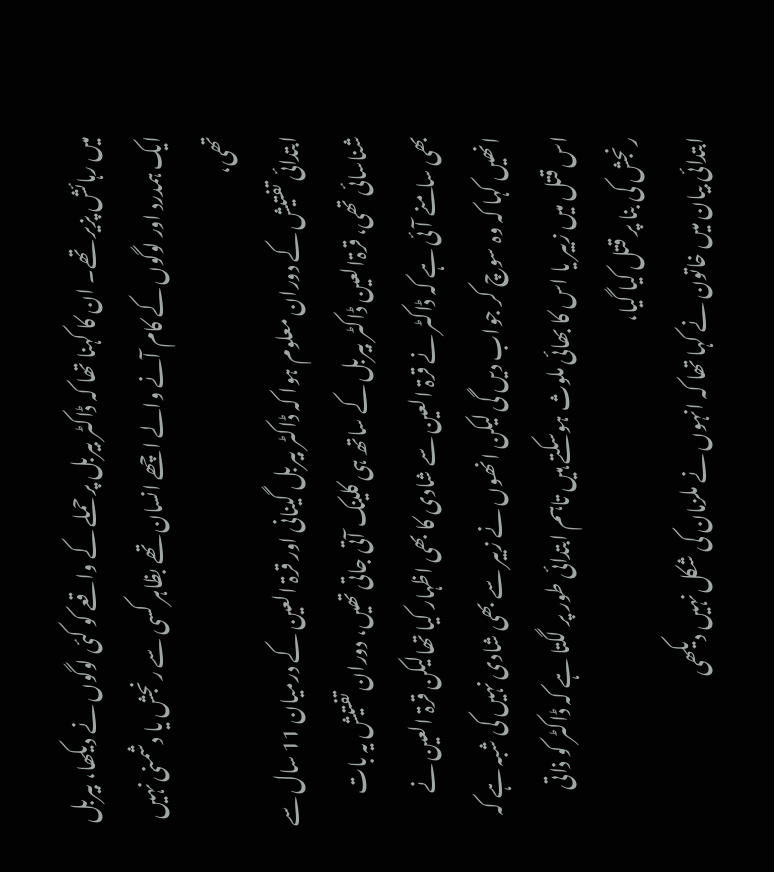میں رہائش پزیر تھے۔ ان کا کہنا تھا کہ ڈاکٹر بیربل پر حملے کے واقعے کو کئی لوگوں نے دیکھا، بیربل ایک ہمدرد اور لوگوں کے کام آنے والے اچھے انسان تھے بظاہر کسی سے رنجش یا دشمنی نہیں تھی،
ابتدائی تفتیش کے دوران معلوم ہوا کہ ڈاکٹر بیربل گینانی اور قرۃ العین کے درمیان 11 سال سے شناسائی تھی، قرۃالعین ڈاکٹر بیربل کے ساتھ ہی کلینک آتی جاتی تھیں، دوران تفتیش یہ بات بھی سامنے آئی ہے کہ ڈاکٹر نے قرۃ العین سے شادی کا بھی اظہار کیا تھالیکن قرۃ العین نے انھیں کہا کہ وہ سوچ کر جواب دیں گی لیکن انھوں نے زبیر سے بھی شادی نہیں کی شبہ ہے کہ اس قتل میں زبیر یا اس کا بھائی ملوث ہوسکتے ہیں تاہم ابتدائی طور پر لگتا ہے کہ ڈاکٹر کو ذاتی رنجش کی بنا پر قتل کیا گیا،
ابتدائی بیان میں خاتون نے کہا تھا کہ انہوں نے ملزمان کی شکل نہیں دیکھی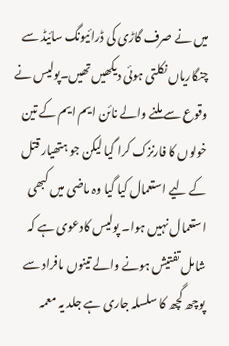میں نے صرف گاڑی کی ڈرائیونگ سائیڈ سے چنگاریاں نکلتی ہوئی دیکھیں تھیں۔پولیس نے وقوع سے ملنے والے نائن ایم ایم کے تین خولوں کا فارنزک کرا گیا لیکن جو ہتھیار قتل کے لیے استعمال کیا گیا وہ ماضی میں کبھی استعمال نہیں ہوا۔ پولیس کادعوی ہے کہ شامل تفتیش ہونے والے تینوں ںافراد سے پوچھ گچھ کا سلسلہ جاری ہے جلد یہ معمہ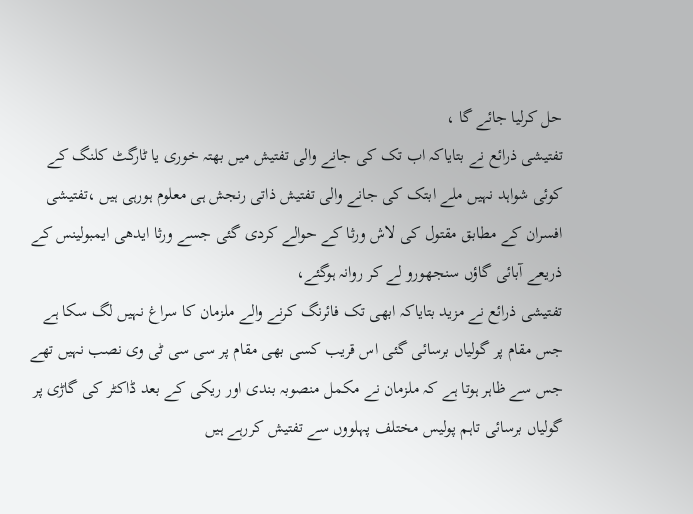حل کرلیا جائے گا ،
تفتیشی ذرائع نے بتایاکہ اب تک کی جانے والی تفتیش میں بھتہ خوری یا ٹارگٹ کلنگ کے کوئی شواہد نہیں ملے ابتک کی جانے والی تفتیش ذاتی رنجش ہی معلوم ہورہی ہیں ،تفتیشی افسران کے مطابق مقتول کی لاش ورثا کے حوالے کردی گئی جسے ورثا ایدھی ایمبولینس کے ذریعے آبائی گاؤں سنجھورو لے کر روانہ ہوگئے،
تفتیشی ذرائع نے مزید بتایاکہ ابھی تک فائرنگ کرنے والے ملزمان کا سراغ نہیں لگ سکا ہے جس مقام پر گولیاں برسائی گئی اس قریب کسی بھی مقام پر سی سی ٹی وی نصب نہیں تھے جس سے ظاہر ہوتا ہے کہ ملزمان نے مکمل منصوبہ بندی اور ریکی کے بعد ڈاکٹر کی گاڑی پر گولیاں برسائی تاہم پولیس مختلف پہلووں سے تفتیش کررہے ہیں